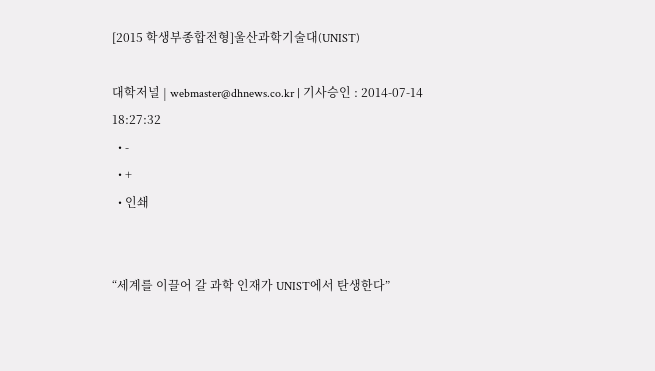[2015 학생부종합전형]울산과학기술대(UNIST)

대학저널 | webmaster@dhnews.co.kr | 기사승인 : 2014-07-14 18:27:32
  • -
  • +
  • 인쇄


“세계를 이끌어 갈 과학 인재가 UNIST에서 탄생한다”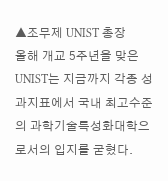▲조무제 UNIST 총장
올해 개교 5주년을 맞은 UNIST는 지금까지 각종 성과지표에서 국내 최고수준의 과학기술특성화대학으로서의 입지를 굳혔다.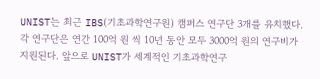UNIST는 최근 IBS(기초과학연구원) 캠퍼스 연구단 3개를 유치했다. 각 연구단은 연간 100억 원 씩 10년 동안 모두 3000억 원의 연구비가 지원된다. 앞으로 UNIST가 세계적인 기초과학연구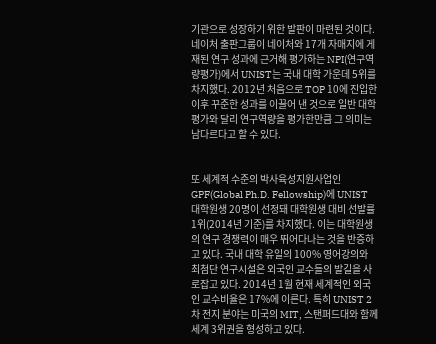기관으로 성장하기 위한 발판이 마련된 것이다. 네이처 출판그룹이 네이처와 17개 자매지에 게재된 연구 성과에 근거해 평가하는 NPI(연구역량평가)에서 UNIST는 국내 대학 가운데 5위를 차지했다. 2012년 처음으로 TOP 10에 진입한 이후 꾸준한 성과를 이끌어 낸 것으로 일반 대학평가와 달리 연구역량을 평가한만큼 그 의미는 남다르다고 할 수 있다.


또 세계적 수준의 박사육성지원사업인 GPF(Global Ph.D. Fellowship)에 UNIST 대학원생 20명이 선정돼 대학원생 대비 선발률 1위(2014년 기준)를 차지했다. 이는 대학원생의 연구 경쟁력이 매우 뛰어다나는 것을 반증하고 있다. 국내 대학 유일의 100% 영어강의와 최첨단 연구시설은 외국인 교수들의 발길을 사로잡고 있다. 2014년 1월 현재 세계적인 외국인 교수비율은 17%에 이른다. 특히 UNIST 2차 전지 분야는 미국의 MIT, 스탠퍼드대와 함께 세계 3위권을 형성하고 있다.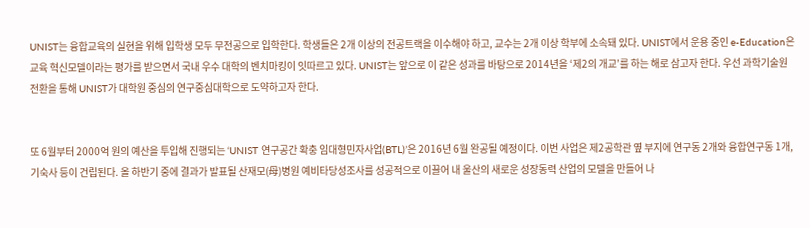UNIST는 융합교육의 실현을 위해 입학생 모두 무전공으로 입학한다. 학생들은 2개 이상의 전공트랙을 이수해야 하고, 교수는 2개 이상 학부에 소속돼 있다. UNIST에서 운용 중인 e-Education은 교육 혁신모델이라는 평가를 받으면서 국내 우수 대학의 벤치마킹이 잇따르고 있다. UNIST는 앞으로 이 같은 성과를 바탕으로 2014년을 ‘제2의 개교’를 하는 해로 삼고자 한다. 우선 과학기술원 전환을 통해 UNIST가 대학원 중심의 연구중심대학으로 도약하고자 한다.


또 6월부터 2000억 원의 예산을 투입해 진행되는 ‘UNIST 연구공간 확충 임대형민자사업(BTL)’은 2016년 6월 완공될 예정이다. 이번 사업은 제2공학관 옆 부지에 연구동 2개와 융합연구동 1개, 기숙사 등이 건립된다. 올 하반기 중에 결과가 발표될 산재모(母)병원 예비타당성조사를 성공적으로 이끌어 내 울산의 새로운 성장동력 산업의 모델을 만들어 나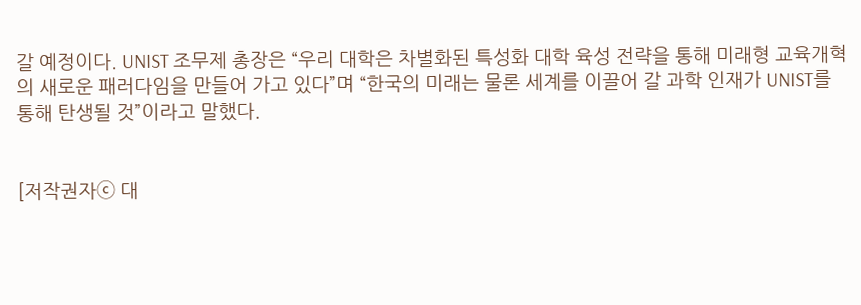갈 예정이다. UNIST 조무제 총장은 “우리 대학은 차별화된 특성화 대학 육성 전략을 통해 미래형 교육개혁의 새로운 패러다임을 만들어 가고 있다”며 “한국의 미래는 물론 세계를 이끌어 갈 과학 인재가 UNIST를 통해 탄생될 것”이라고 말했다.


[저작권자ⓒ 대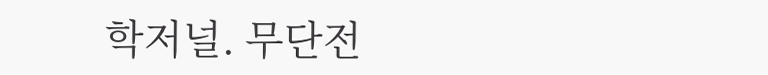학저널. 무단전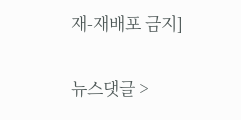재-재배포 금지]

뉴스댓글 >